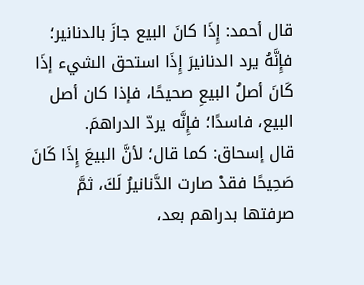قال أحمد: إِذَا كانَ البيع جازَ بالدنانير؛ فإِنَّهُ يرد الدنانيرَ إِذَا استحق الشيء إذَا كَانَ أصلُ البيعِ صحيحًا، فإذا كان أصل البيع، فاسدًا؛ فإِنَّه يردّ الدراهمَ.
قال إسحاق: كما قال؛ لأنَّ البيعَ إِذَا كَانَ صَحِيحًا فقدْ صارت الدَّنانيرُ لَكَ، ثمَّ صرفتها بدراهم بعد،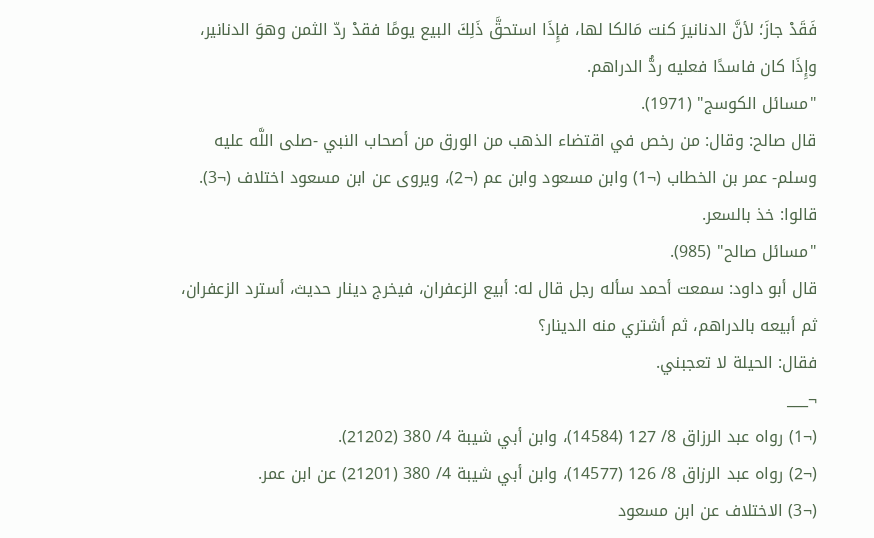فَقَدْ جازَ؛ لأنَّ الدنانيرَ كنت مَالكا لها، فإِذَا استحقَّ ذَلِكَ البيع يومًا فقدْ ردّ الثمن وهوَ الدنانير، وإِذَا كان فاسدًا فعليه ردُّ الدراهم.
"مسائل الكوسج" (1971).
قال صالح: وقال: من رخص في اقتضاء الذهب من الورق من أصحاب النبي -صلى اللَّه عليه وسلم- عمر بن الخطاب (¬1) وابن مسعود وابن عم (¬2)، ويروى عن ابن مسعود اختلاف (¬3). قالوا: خذ بالسعر.
"مسائل صالح" (985).
قال أبو داود: سمعت أحمد سأله رجل قال له: أبيع الزعفران، فيخرج دينار حديث، أسترد الزعفران، ثم أبيعه بالدراهم، ثم أشتري منه الدينار؟
فقال: الحيلة لا تعجبني.
¬___
(¬1) رواه عبد الرزاق 8/ 127 (14584)، وابن أبي شيبة 4/ 380 (21202).
(¬2) رواه عبد الرزاق 8/ 126 (14577)، وابن أبي شيبة 4/ 380 (21201) عن ابن عمر.
(¬3) الاختلاف عن ابن مسعود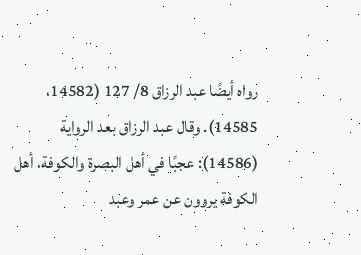رواه أيضًا عبد الرزاق 8/ 127 (14582، 14585). وقال عبد الرزاق بعد الرواية (14586): عجبًا في أهل البصرة والكوفة، أهل الكوفة يروون عن عمر وعبد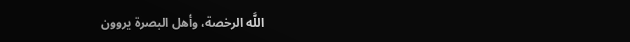اللَّه الرخصة، وأهل البصرة يروون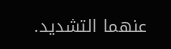عنهما التشديد.